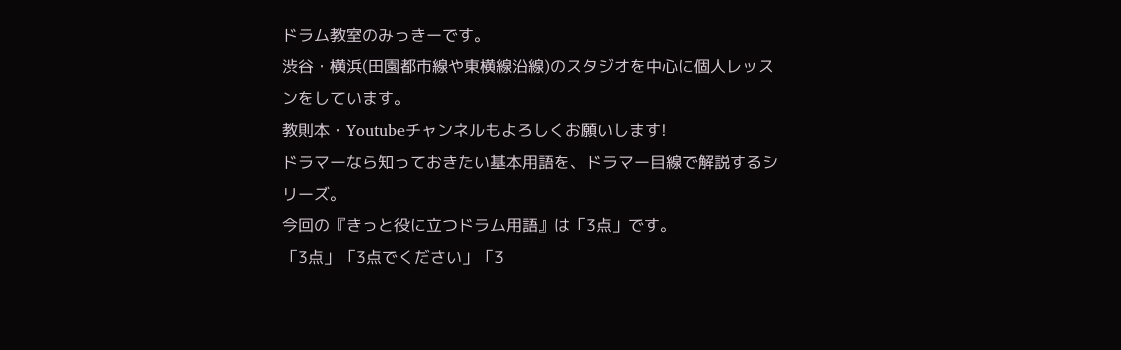ドラム教室のみっきーです。
渋谷・横浜(田園都市線や東横線沿線)のスタジオを中心に個人レッスンをしています。
教則本・Youtubeチャンネルもよろしくお願いします!
ドラマーなら知っておきたい基本用語を、ドラマー目線で解説するシリーズ。
今回の『きっと役に立つドラム用語』は「3点」です。
「3点」「3点でください」「3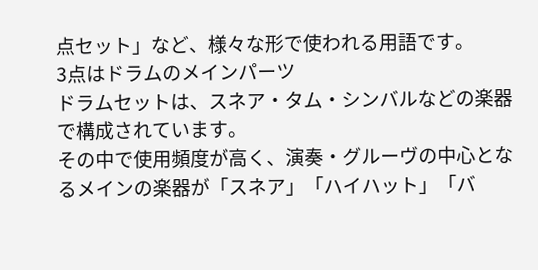点セット」など、様々な形で使われる用語です。
3点はドラムのメインパーツ
ドラムセットは、スネア・タム・シンバルなどの楽器で構成されています。
その中で使用頻度が高く、演奏・グルーヴの中心となるメインの楽器が「スネア」「ハイハット」「バ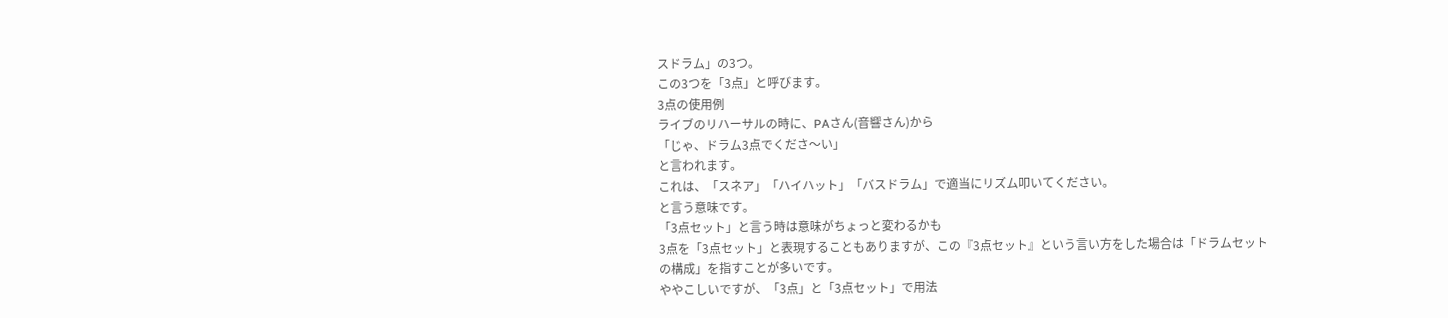スドラム」の3つ。
この3つを「3点」と呼びます。
3点の使用例
ライブのリハーサルの時に、PAさん(音響さん)から
「じゃ、ドラム3点でくださ〜い」
と言われます。
これは、「スネア」「ハイハット」「バスドラム」で適当にリズム叩いてください。
と言う意味です。
「3点セット」と言う時は意味がちょっと変わるかも
3点を「3点セット」と表現することもありますが、この『3点セット』という言い方をした場合は「ドラムセットの構成」を指すことが多いです。
ややこしいですが、「3点」と「3点セット」で用法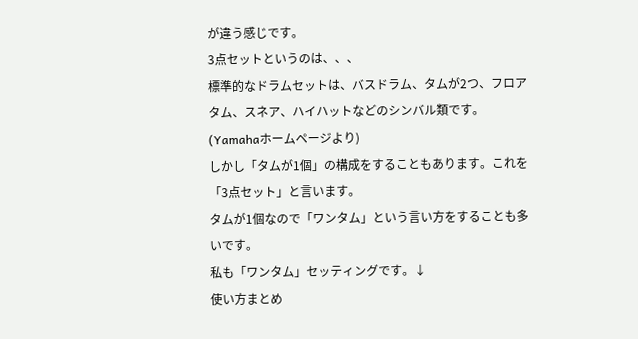が違う感じです。
3点セットというのは、、、
標準的なドラムセットは、バスドラム、タムが2つ、フロアタム、スネア、ハイハットなどのシンバル類です。(Yamahaホームページより)
しかし「タムが1個」の構成をすることもあります。これを「3点セット」と言います。
タムが1個なので「ワンタム」という言い方をすることも多いです。
私も「ワンタム」セッティングです。↓
使い方まとめ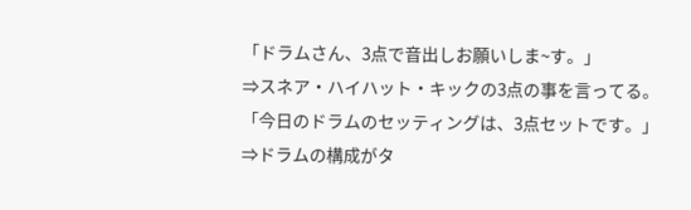「ドラムさん、3点で音出しお願いしま~す。」
⇒スネア・ハイハット・キックの3点の事を言ってる。
「今日のドラムのセッティングは、3点セットです。」
⇒ドラムの構成がタ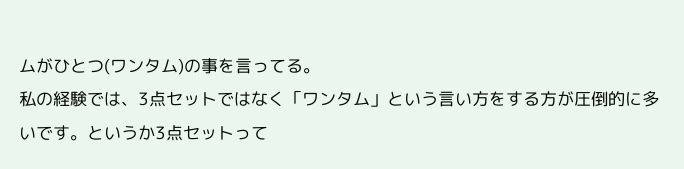ムがひとつ(ワンタム)の事を言ってる。
私の経験では、3点セットではなく「ワンタム」という言い方をする方が圧倒的に多いです。というか3点セットって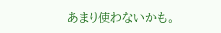あまり使わないかも。